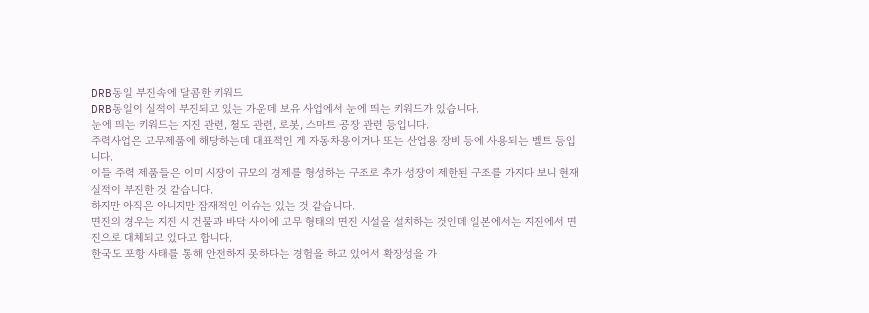DRB동일 부진속에 달콤한 키워드
DRB동일이 실적이 부진되고 있는 가운데 보유 사업에서 눈에 띄는 키워드가 있습니다.
눈에 띄는 키워드는 지진 관련, 철도 관련, 로봇, 스마트 공장 관련 등입니다.
주력사업은 고무제품에 해당하는데 대표적인 게 자동차용이거나 또는 산업용 장비 등에 사용되는 벨트 등입니다.
이들 주력 제품들은 이미 시장이 규모의 경제를 형성하는 구조로 추가 성장이 제한된 구조를 가지다 보니 현재 실적이 부진한 것 같습니다.
하지만 아직은 아니지만 잠재적인 이슈는 있는 것 같습니다.
면진의 경우는 지진 시 건물과 바닥 사이에 고무 형태의 면진 시설을 설치하는 것인데 일본에서는 지진에서 면진으로 대체되고 있다고 합니다.
한국도 포항 사태를 통해 안전하지 못하다는 경험을 하고 있어서 확장성을 가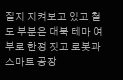질지 지켜보고 있고 철도 부분은 대북 테마 여부로 한정 짓고 로봇과 스마트 공장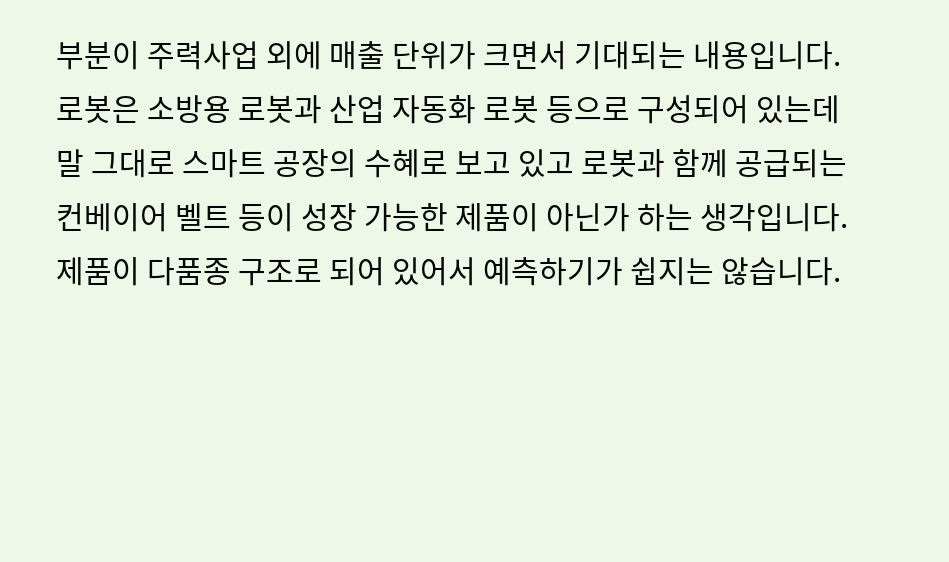부분이 주력사업 외에 매출 단위가 크면서 기대되는 내용입니다.
로봇은 소방용 로봇과 산업 자동화 로봇 등으로 구성되어 있는데 말 그대로 스마트 공장의 수혜로 보고 있고 로봇과 함께 공급되는 컨베이어 벨트 등이 성장 가능한 제품이 아닌가 하는 생각입니다.
제품이 다품종 구조로 되어 있어서 예측하기가 쉽지는 않습니다.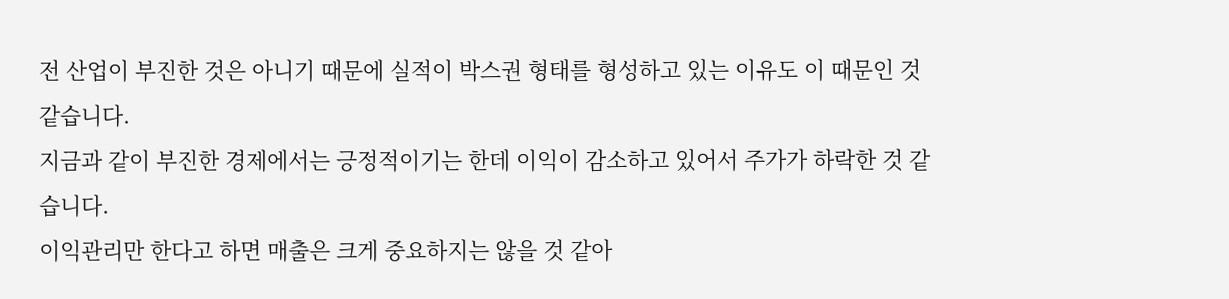전 산업이 부진한 것은 아니기 때문에 실적이 박스권 형태를 형성하고 있는 이유도 이 때문인 것 같습니다.
지금과 같이 부진한 경제에서는 긍정적이기는 한데 이익이 감소하고 있어서 주가가 하락한 것 같습니다.
이익관리만 한다고 하면 매출은 크게 중요하지는 않을 것 같아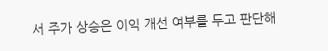서 주가 상승은 이익 개선 여부를 두고 판단해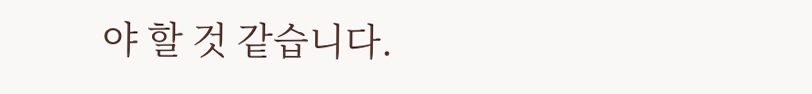야 할 것 같습니다.